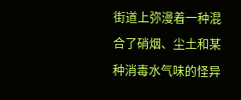街道上弥漫着一种混合了硝烟、尘土和某种消毒水气味的怪异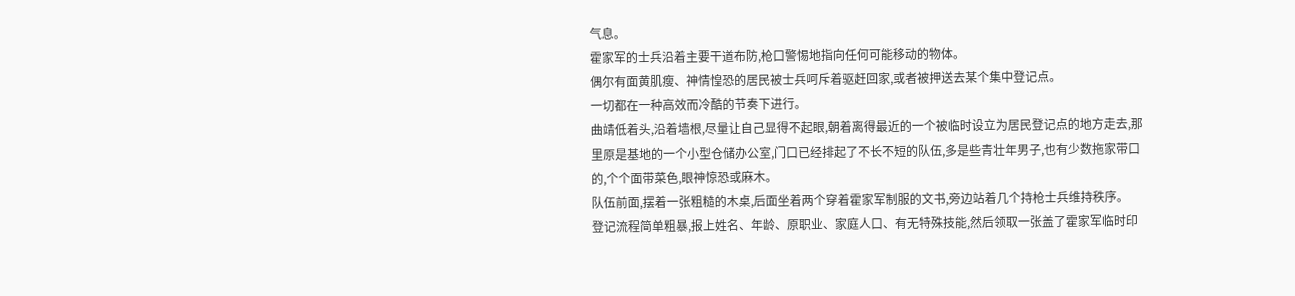气息。
霍家军的士兵沿着主要干道布防,枪口警惕地指向任何可能移动的物体。
偶尔有面黄肌瘦、神情惶恐的居民被士兵呵斥着驱赶回家,或者被押送去某个集中登记点。
一切都在一种高效而冷酷的节奏下进行。
曲靖低着头,沿着墙根,尽量让自己显得不起眼,朝着离得最近的一个被临时设立为居民登记点的地方走去,那里原是基地的一个小型仓储办公室,门口已经排起了不长不短的队伍,多是些青壮年男子,也有少数拖家带口的,个个面带菜色,眼神惊恐或麻木。
队伍前面,摆着一张粗糙的木桌,后面坐着两个穿着霍家军制服的文书,旁边站着几个持枪士兵维持秩序。
登记流程简单粗暴,报上姓名、年龄、原职业、家庭人口、有无特殊技能,然后领取一张盖了霍家军临时印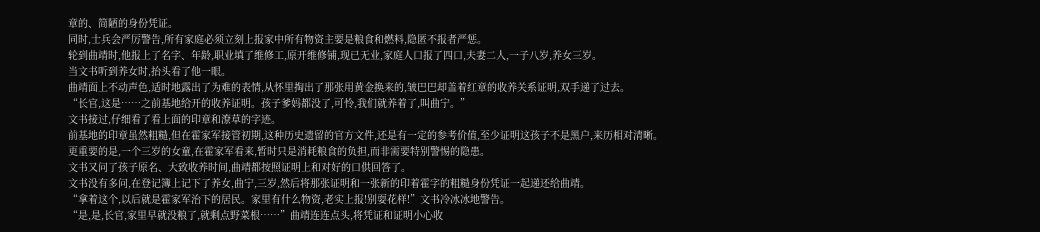章的、简陋的身份凭证。
同时,士兵会严厉警告,所有家庭必须立刻上报家中所有物资主要是粮食和燃料,隐匿不报者严惩。
轮到曲靖时,他报上了名字、年龄,职业填了维修工,原开维修铺,现已无业,家庭人口报了四口,夫妻二人,一子八岁,养女三岁。
当文书听到养女时,抬头看了他一眼。
曲靖面上不动声色,适时地露出了为难的表情,从怀里掏出了那张用黄金换来的,皱巴巴却盖着红章的收养关系证明,双手递了过去。
“长官,这是……之前基地给开的收养证明。孩子爹妈都没了,可怜,我们就养着了,叫曲宁。”
文书接过,仔细看了看上面的印章和潦草的字迹。
前基地的印章虽然粗糙,但在霍家军接管初期,这种历史遗留的官方文件,还是有一定的参考价值,至少证明这孩子不是黑户,来历相对清晰。
更重要的是,一个三岁的女童,在霍家军看来,暂时只是消耗粮食的负担,而非需要特别警惕的隐患。
文书又问了孩子原名、大致收养时间,曲靖都按照证明上和对好的口供回答了。
文书没有多问,在登记簿上记下了养女,曲宁,三岁,然后将那张证明和一张新的印着霍字的粗糙身份凭证一起递还给曲靖。
“拿着这个,以后就是霍家军治下的居民。家里有什么物资,老实上报!别耍花样!”文书冷冰冰地警告。
“是,是,长官,家里早就没粮了,就剩点野菜根……”曲靖连连点头,将凭证和证明小心收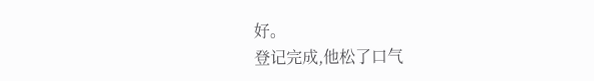好。
登记完成,他松了口气